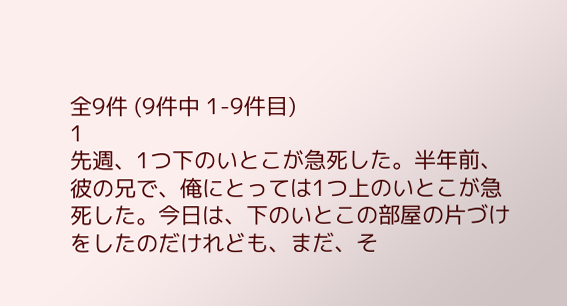全9件 (9件中 1-9件目)
1
先週、1つ下のいとこが急死した。半年前、彼の兄で、俺にとっては1つ上のいとこが急死した。今日は、下のいとこの部屋の片づけをしたのだけれども、まだ、そ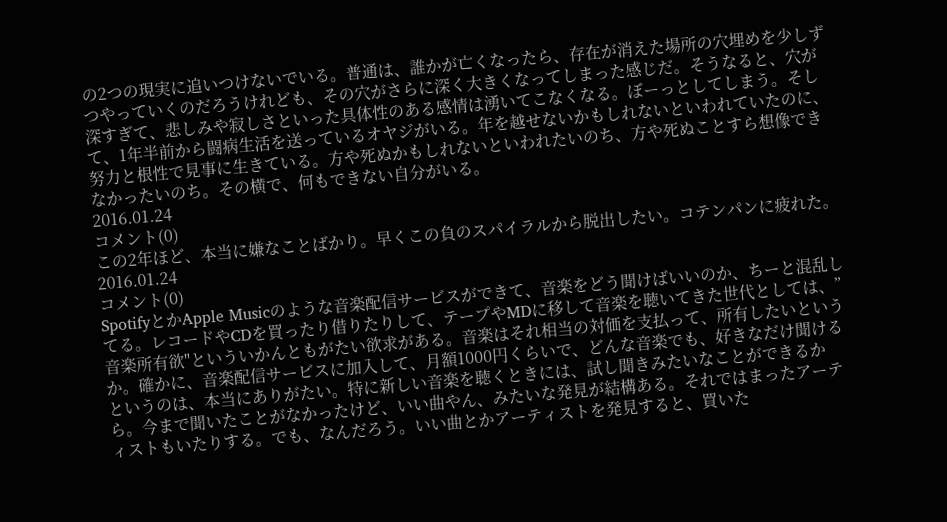の2つの現実に追いつけないでいる。普通は、誰かが亡くなったら、存在が消えた場所の穴埋めを少しずつやっていくのだろうけれども、その穴がさらに深く大きくなってしまった感じだ。そうなると、穴が深すぎて、悲しみや寂しさといった具体性のある感情は湧いてこなくなる。ぼーっとしてしまう。そして、1年半前から闘病生活を送っているオヤジがいる。年を越せないかもしれないといわれていたのに、努力と根性で見事に生きている。方や死ぬかもしれないといわれたいのち、方や死ぬことすら想像できなかったいのち。その横で、何もできない自分がいる。
2016.01.24
コメント(0)
この2年ほど、本当に嫌なことばかり。早くこの負のスパイラルから脱出したい。コテンパンに疲れた。
2016.01.24
コメント(0)
SpotifyとかApple Musicのような音楽配信サービスができて、音楽をどう聞けばいいのか、ちーと混乱してる。レコードやCDを買ったり借りたりして、テープやMDに移して音楽を聴いてきた世代としては、”音楽所有欲"といういかんともがたい欲求がある。音楽はそれ相当の対価を支払って、所有したいというか。確かに、音楽配信サービスに加入して、月額1000円くらいで、どんな音楽でも、好きなだけ聞けるというのは、本当にありがたい。特に新しい音楽を聴くときには、試し聞きみたいなことができるから。今まで聞いたことがなかったけど、いい曲やん、みたいな発見が結構ある。それではまったアーティストもいたりする。でも、なんだろう。いい曲とかアーティストを発見すると、買いた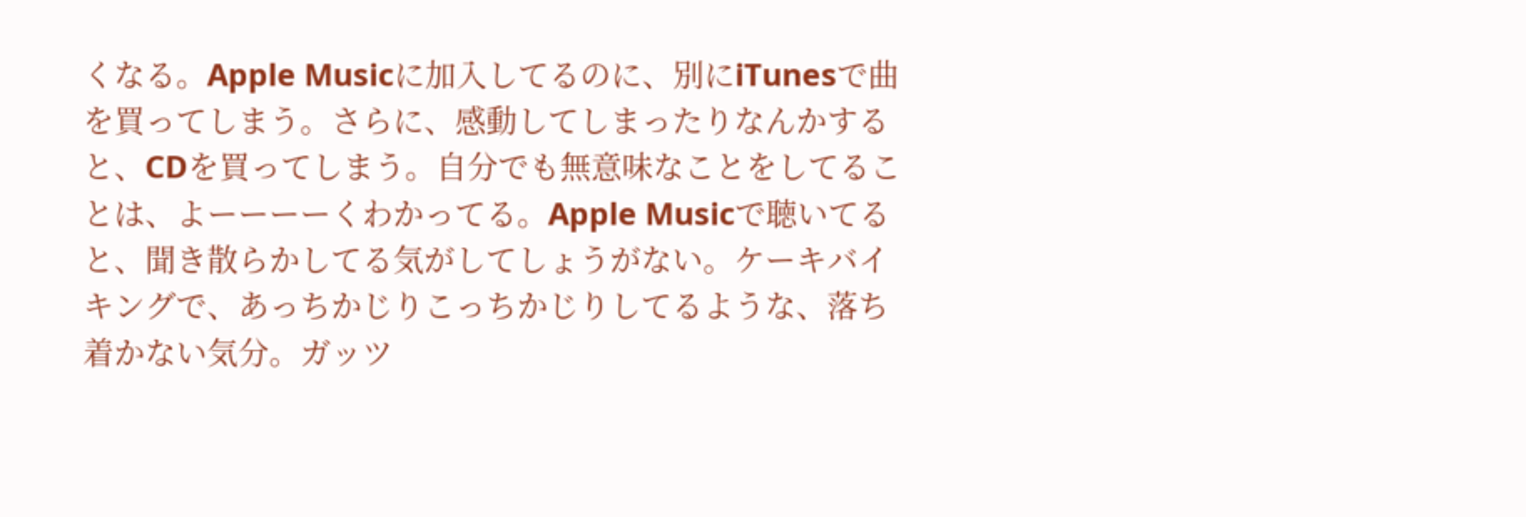くなる。Apple Musicに加入してるのに、別にiTunesで曲を買ってしまう。さらに、感動してしまったりなんかすると、CDを買ってしまう。自分でも無意味なことをしてることは、よーーーーくわかってる。Apple Musicで聴いてると、聞き散らかしてる気がしてしょうがない。ケーキバイキングで、あっちかじりこっちかじりしてるような、落ち着かない気分。ガッツ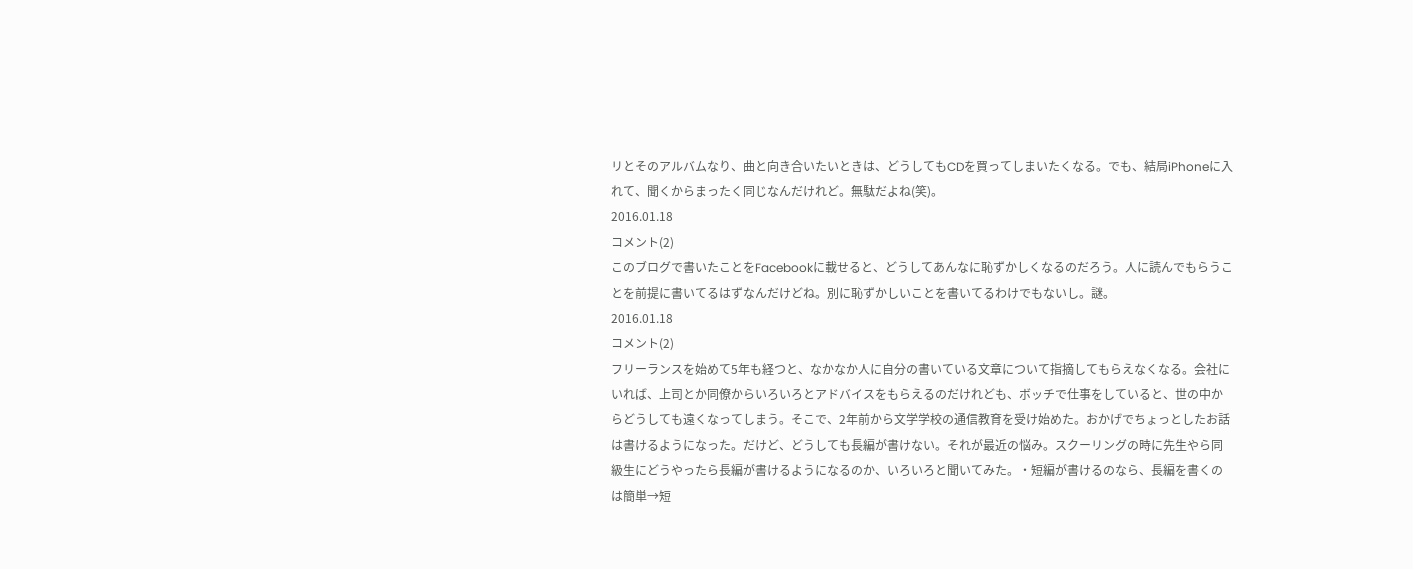リとそのアルバムなり、曲と向き合いたいときは、どうしてもCDを買ってしまいたくなる。でも、結局iPhoneに入れて、聞くからまったく同じなんだけれど。無駄だよね(笑)。
2016.01.18
コメント(2)
このブログで書いたことをFacebookに載せると、どうしてあんなに恥ずかしくなるのだろう。人に読んでもらうことを前提に書いてるはずなんだけどね。別に恥ずかしいことを書いてるわけでもないし。謎。
2016.01.18
コメント(2)
フリーランスを始めて5年も経つと、なかなか人に自分の書いている文章について指摘してもらえなくなる。会社にいれば、上司とか同僚からいろいろとアドバイスをもらえるのだけれども、ボッチで仕事をしていると、世の中からどうしても遠くなってしまう。そこで、2年前から文学学校の通信教育を受け始めた。おかげでちょっとしたお話は書けるようになった。だけど、どうしても長編が書けない。それが最近の悩み。スクーリングの時に先生やら同級生にどうやったら長編が書けるようになるのか、いろいろと聞いてみた。・短編が書けるのなら、長編を書くのは簡単→短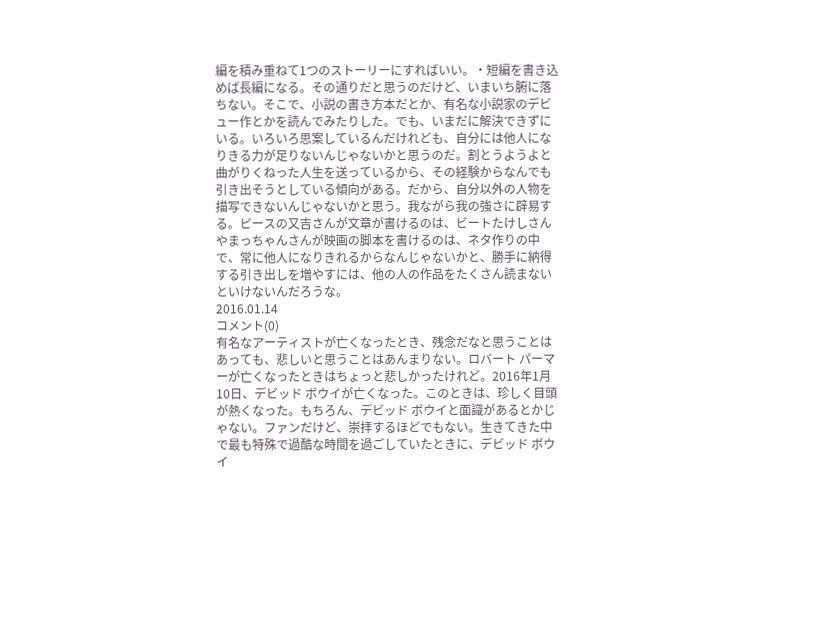編を積み重ねて1つのストーリーにすればいい。・短編を書き込めば長編になる。その通りだと思うのだけど、いまいち腑に落ちない。そこで、小説の書き方本だとか、有名な小説家のデビュー作とかを読んでみたりした。でも、いまだに解決できずにいる。いろいろ思案しているんだけれども、自分には他人になりきる力が足りないんじゃないかと思うのだ。割とうようよと曲がりくねった人生を送っているから、その経験からなんでも引き出そうとしている傾向がある。だから、自分以外の人物を描写できないんじゃないかと思う。我ながら我の強さに辟易する。ピースの又吉さんが文章が書けるのは、ビートたけしさんやまっちゃんさんが映画の脚本を書けるのは、ネタ作りの中で、常に他人になりきれるからなんじゃないかと、勝手に納得する引き出しを増やすには、他の人の作品をたくさん読まないといけないんだろうな。
2016.01.14
コメント(0)
有名なアーティストが亡くなったとき、残念だなと思うことはあっても、悲しいと思うことはあんまりない。ロバート パーマーが亡くなったときはちょっと悲しかったけれど。2016年1月10日、デビッド ボウイが亡くなった。このときは、珍しく目頭が熱くなった。もちろん、デビッド ボウイと面識があるとかじゃない。ファンだけど、崇拝するほどでもない。生きてきた中で最も特殊で過酷な時間を過ごしていたときに、デビッド ボウイ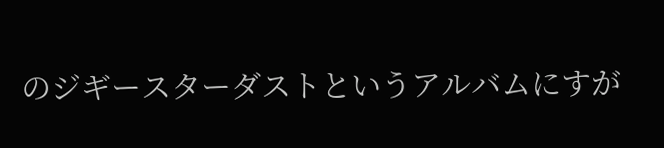のジギースターダストというアルバムにすが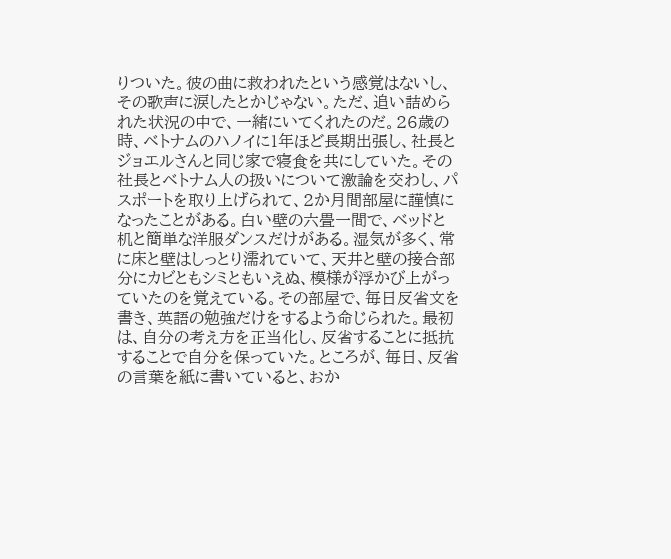りついた。彼の曲に救われたという感覚はないし、その歌声に涙したとかじゃない。ただ、追い詰められた状況の中で、一緒にいてくれたのだ。26歳の時、ベトナムのハノイに1年ほど長期出張し、社長とジョエルさんと同じ家で寝食を共にしていた。その社長とベトナム人の扱いについて激論を交わし、パスポートを取り上げられて、2か月間部屋に謹慎になったことがある。白い壁の六畳一間で、ベッドと机と簡単な洋服ダンスだけがある。湿気が多く、常に床と壁はしっとり濡れていて、天井と壁の接合部分にカビともシミともいえぬ、模様が浮かび上がっていたのを覚えている。その部屋で、毎日反省文を書き、英語の勉強だけをするよう命じられた。最初は、自分の考え方を正当化し、反省することに抵抗することで自分を保っていた。ところが、毎日、反省の言葉を紙に書いていると、おか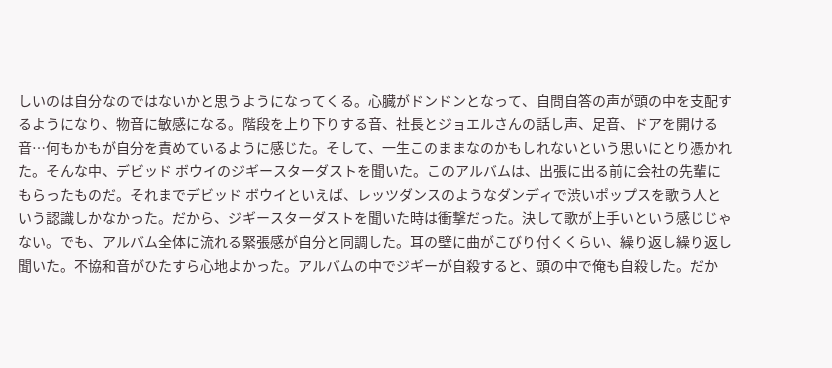しいのは自分なのではないかと思うようになってくる。心臓がドンドンとなって、自問自答の声が頭の中を支配するようになり、物音に敏感になる。階段を上り下りする音、社長とジョエルさんの話し声、足音、ドアを開ける音…何もかもが自分を責めているように感じた。そして、一生このままなのかもしれないという思いにとり憑かれた。そんな中、デビッド ボウイのジギースターダストを聞いた。このアルバムは、出張に出る前に会社の先輩にもらったものだ。それまでデビッド ボウイといえば、レッツダンスのようなダンディで渋いポップスを歌う人という認識しかなかった。だから、ジギースターダストを聞いた時は衝撃だった。決して歌が上手いという感じじゃない。でも、アルバム全体に流れる緊張感が自分と同調した。耳の壁に曲がこびり付くくらい、繰り返し繰り返し聞いた。不協和音がひたすら心地よかった。アルバムの中でジギーが自殺すると、頭の中で俺も自殺した。だか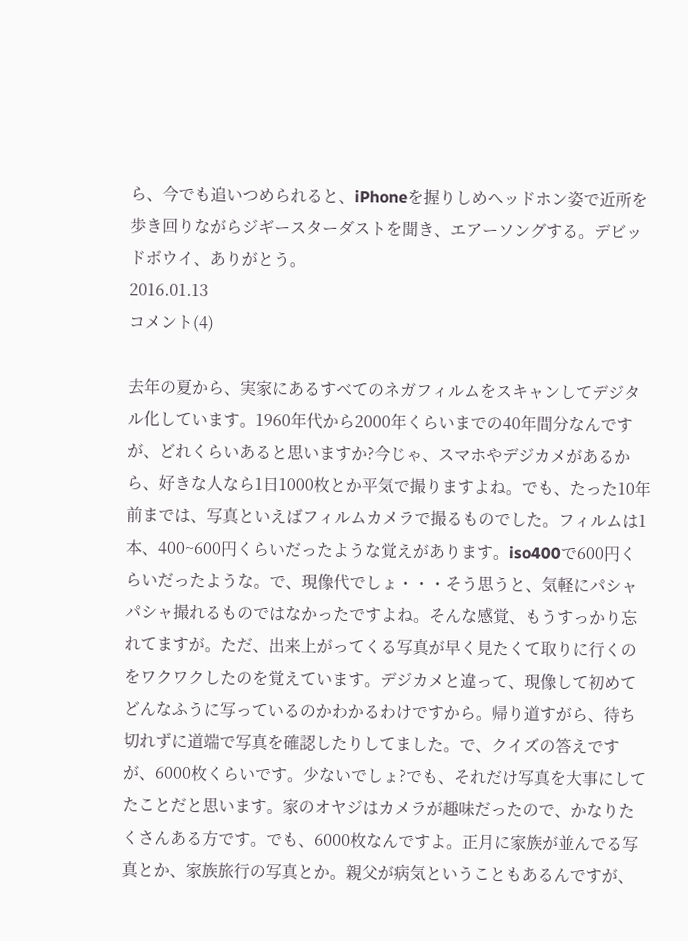ら、今でも追いつめられると、iPhoneを握りしめヘッドホン姿で近所を歩き回りながらジギースターダストを聞き、エアーソングする。デビッドボウイ、ありがとう。
2016.01.13
コメント(4)

去年の夏から、実家にあるすべてのネガフィルムをスキャンしてデジタル化しています。1960年代から2000年くらいまでの40年間分なんですが、どれくらいあると思いますか?今じゃ、スマホやデジカメがあるから、好きな人なら1日1000枚とか平気で撮りますよね。でも、たった10年前までは、写真といえばフィルムカメラで撮るものでした。フィルムは1本、400~600円くらいだったような覚えがあります。iso400で600円くらいだったような。で、現像代でしょ・・・そう思うと、気軽にパシャパシャ撮れるものではなかったですよね。そんな感覚、もうすっかり忘れてますが。ただ、出来上がってくる写真が早く見たくて取りに行くのをワクワクしたのを覚えています。デジカメと違って、現像して初めてどんなふうに写っているのかわかるわけですから。帰り道すがら、待ち切れずに道端で写真を確認したりしてました。で、クイズの答えですが、6000枚くらいです。少ないでしょ?でも、それだけ写真を大事にしてたことだと思います。家のオヤジはカメラが趣味だったので、かなりたくさんある方です。でも、6000枚なんですよ。正月に家族が並んでる写真とか、家族旅行の写真とか。親父が病気ということもあるんですが、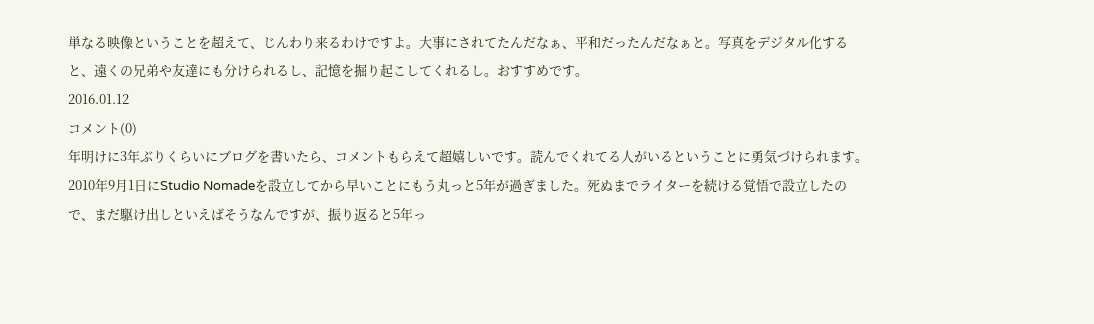単なる映像ということを超えて、じんわり来るわけですよ。大事にされてたんだなぁ、平和だったんだなぁと。写真をデジタル化すると、遠くの兄弟や友達にも分けられるし、記憶を掘り起こしてくれるし。おすすめです。
2016.01.12
コメント(0)
年明けに3年ぶりくらいにブログを書いたら、コメントもらえて超嬉しいです。読んでくれてる人がいるということに勇気づけられます。2010年9月1日にStudio Nomadeを設立してから早いことにもう丸っと5年が過ぎました。死ぬまでライターを続ける覚悟で設立したので、まだ駆け出しといえばそうなんですが、振り返ると5年っ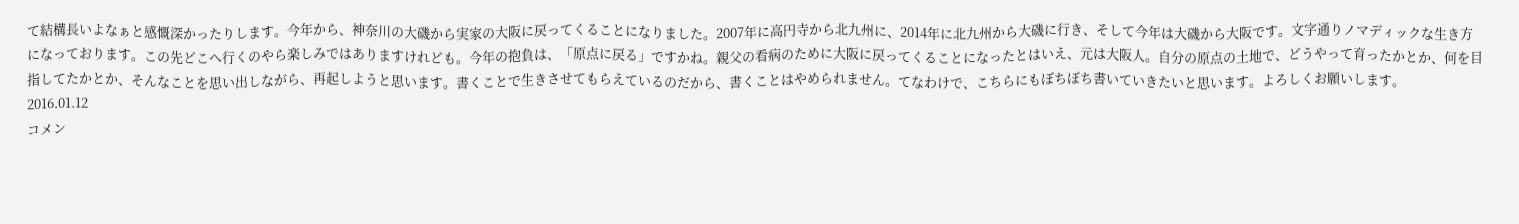て結構長いよなぁと感慨深かったりします。今年から、神奈川の大磯から実家の大阪に戻ってくることになりました。2007年に高円寺から北九州に、2014年に北九州から大磯に行き、そして今年は大磯から大阪です。文字通りノマディックな生き方になっております。この先どこへ行くのやら楽しみではありますけれども。今年の抱負は、「原点に戻る」ですかね。親父の看病のために大阪に戻ってくることになったとはいえ、元は大阪人。自分の原点の土地で、どうやって育ったかとか、何を目指してたかとか、そんなことを思い出しながら、再起しようと思います。書くことで生きさせてもらえているのだから、書くことはやめられません。てなわけで、こちらにもぼちぼち書いていきたいと思います。よろしくお願いします。
2016.01.12
コメン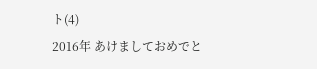ト(4)
2016年 あけましておめでと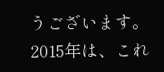うございます。2015年は、これ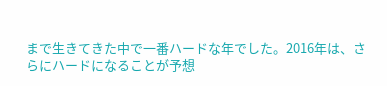まで生きてきた中で一番ハードな年でした。2016年は、さらにハードになることが予想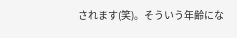されます(笑)。そういう年齢にな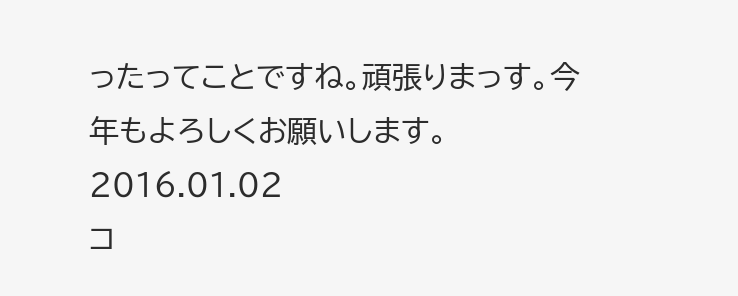ったってことですね。頑張りまっす。今年もよろしくお願いします。
2016.01.02
コ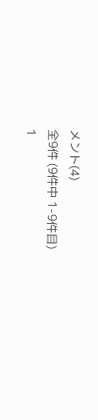メント(4)
全9件 (9件中 1-9件目)
1